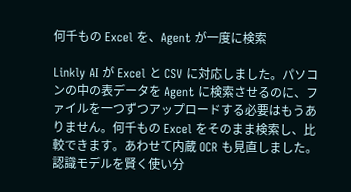何千もの Excel を、Agent が一度に検索

Linkly AI が Excel と CSV に対応しました。パソコンの中の表データを Agent に検索させるのに、ファイルを一つずつアップロードする必要はもうありません。何千もの Excel をそのまま検索し、比較できます。あわせて内蔵 OCR も見直しました。認識モデルを賢く使い分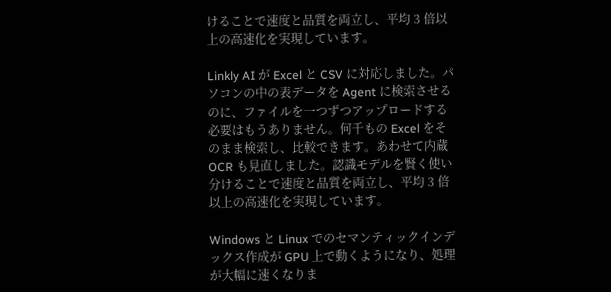けることで速度と品質を両立し、平均 3 倍以上の高速化を実現しています。

Linkly AI が Excel と CSV に対応しました。パソコンの中の表データを Agent に検索させるのに、ファイルを一つずつアップロードする必要はもうありません。何千もの Excel をそのまま検索し、比較できます。あわせて内蔵 OCR も見直しました。認識モデルを賢く使い分けることで速度と品質を両立し、平均 3 倍以上の高速化を実現しています。

Windows と Linux でのセマンティックインデックス作成が GPU 上で動くようになり、処理が大幅に速くなりま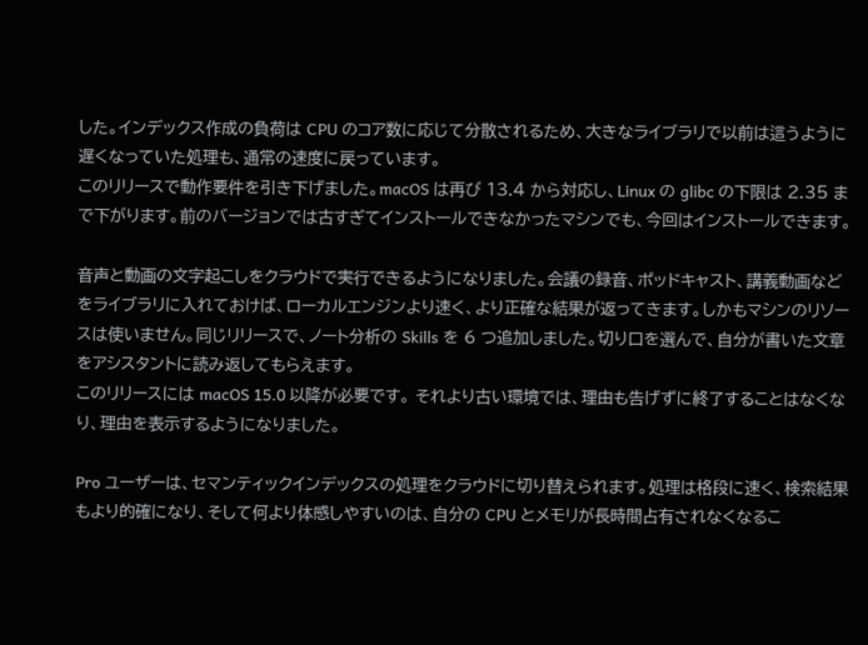した。インデックス作成の負荷は CPU のコア数に応じて分散されるため、大きなライブラリで以前は這うように遅くなっていた処理も、通常の速度に戻っています。
このリリースで動作要件を引き下げました。macOS は再び 13.4 から対応し、Linux の glibc の下限は 2.35 まで下がります。前のバージョンでは古すぎてインストールできなかったマシンでも、今回はインストールできます。

音声と動画の文字起こしをクラウドで実行できるようになりました。会議の録音、ポッドキャスト、講義動画などをライブラリに入れておけば、ローカルエンジンより速く、より正確な結果が返ってきます。しかもマシンのリソースは使いません。同じリリースで、ノート分析の Skills を 6 つ追加しました。切り口を選んで、自分が書いた文章をアシスタントに読み返してもらえます。
このリリースには macOS 15.0 以降が必要です。 それより古い環境では、理由も告げずに終了することはなくなり、理由を表示するようになりました。

Pro ユーザーは、セマンティックインデックスの処理をクラウドに切り替えられます。処理は格段に速く、検索結果もより的確になり、そして何より体感しやすいのは、自分の CPU とメモリが長時間占有されなくなるこ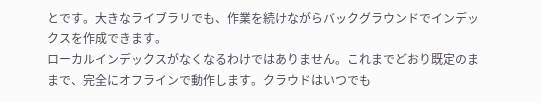とです。大きなライブラリでも、作業を続けながらバックグラウンドでインデックスを作成できます。
ローカルインデックスがなくなるわけではありません。これまでどおり既定のままで、完全にオフラインで動作します。クラウドはいつでも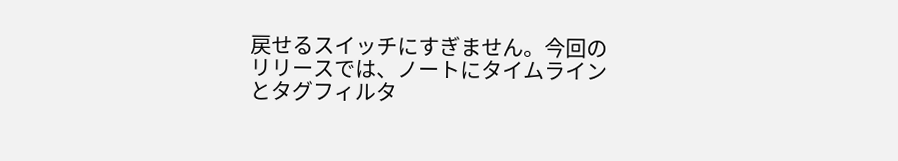戻せるスイッチにすぎません。今回のリリースでは、ノートにタイムラインとタグフィルタ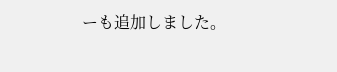ーも追加しました。